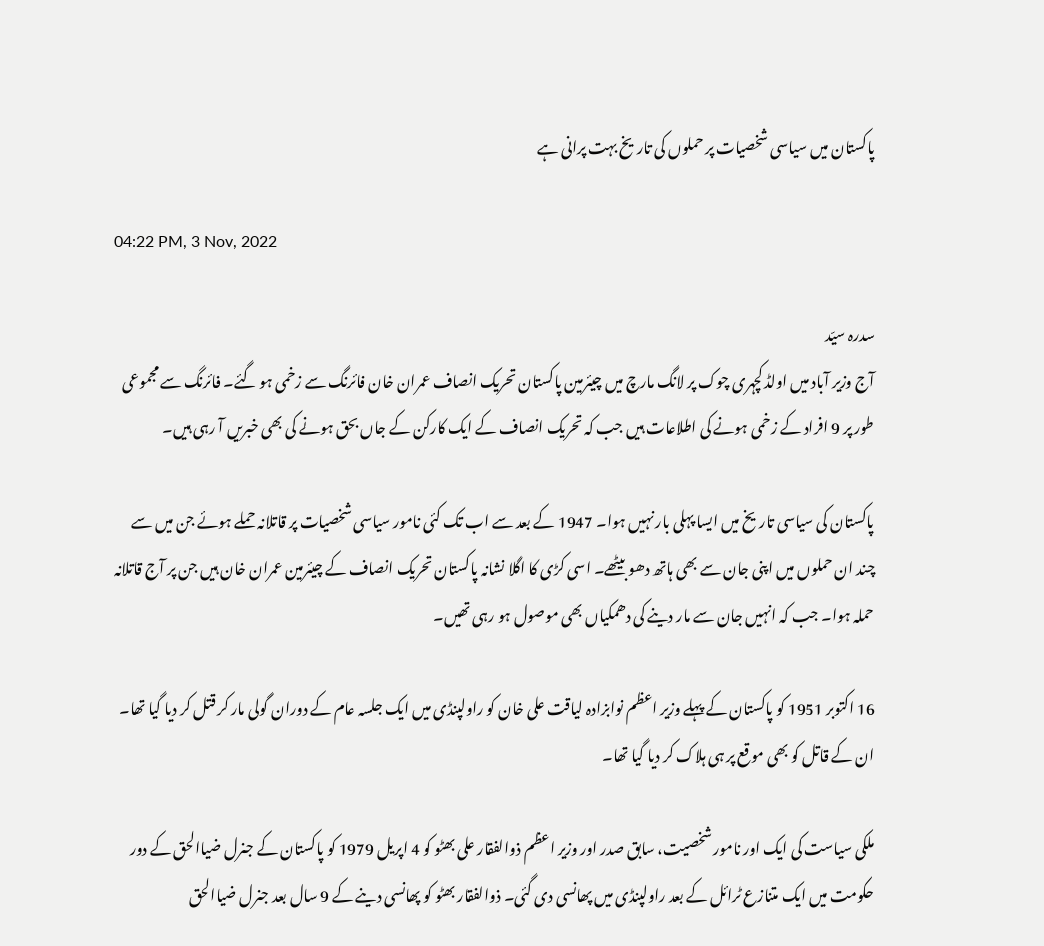پاکستان میں سیاسی شخصیات پر حملوں کی تاریخ بہت پرانی ہے

04:22 PM, 3 Nov, 2022

سدرہ سیّد
آج وزیر آباد میں اولڈ کچہری چوک پر لانگ مارچ میں چیئرمین پاکستان تحریک انصاف عمران خان فائرنگ سے زخمی ہو گئے۔ فائرنگ سے مجموعی طور پر 9 افراد کے زخمی ہونے کی اطلاعات ہیں جب کہ تحریک انصاف کے ایک کارکن کے جاں بحق ہونے کی بھی خبریں آ رہی ہیں۔

پاکستان کی سیاسی تاریخ میں ایسا پہلی بار نہیں ہوا۔ 1947 کے بعد سے اب تک کئی نامور سیاسی شخصیات پر قاتلانہ حملے ہوئے جن میں سے چند ان حملوں میں اپنی جان سے بھی ہاتھ دھو بیٹھے۔ اسی کڑی کا اگلا نشانہ پاکستان تحریک انصاف کے چیئرمین عمران خان ہیں جن پر آج قاتلانہ حملہ ہوا۔ جب کہ انہیں جان سے مار دینے کی دھمکیاں بھی موصول ہو رہی تھیں۔

16 اکتوبر 1951 کو پاکستان کے پہلے وزیر اعظم نوابزادہ لیاقت علی خان کو راولپنڈی میں ایک جلسہ عام کے دوران گولی مار کر قتل کر دیا گیا تھا۔ ان کے قاتل کو بھی موقع پر ہی ہلاک کر دیا گیا تھا۔

ملکی سیاست کی ایک اور نامور شخصیت، سابق صدر اور وزیر اعظم ذوالفقار علی بھٹو کو 4 اپریل 1979 کو پاکستان کے جنرل ضیاالحق کے دور حکومت میں ایک متنازع ٹرائل کے بعد راولپنڈی میں پھانسی دی گئی۔ ذوالفقار بھٹو کو پھانسی دینے کے 9 سال بعد جنرل ضیاالحق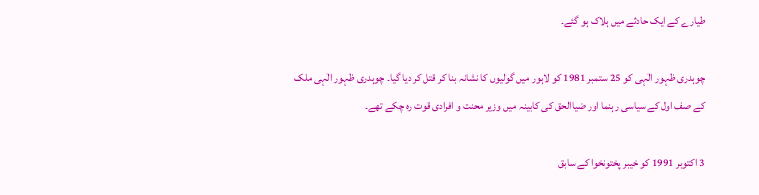طیارے کے ایک حادثے میں ہلاک ہو گئے۔

چوہدری ظہور الٰہی کو 25 ستمبر 1981 کو لاہور میں گولیوں کا نشانہ بنا کر قتل کر دیا گیا۔ چوہدری ظہور الٰہی ملک کے صف اول کے سیاسی رہنما اور ضیاالحق کی کابینہ میں وزیر محنت و افرادی قوت رہ چکے تھے۔

3 اکتوبر 1991 کو خیبر پختونخوا کے سابق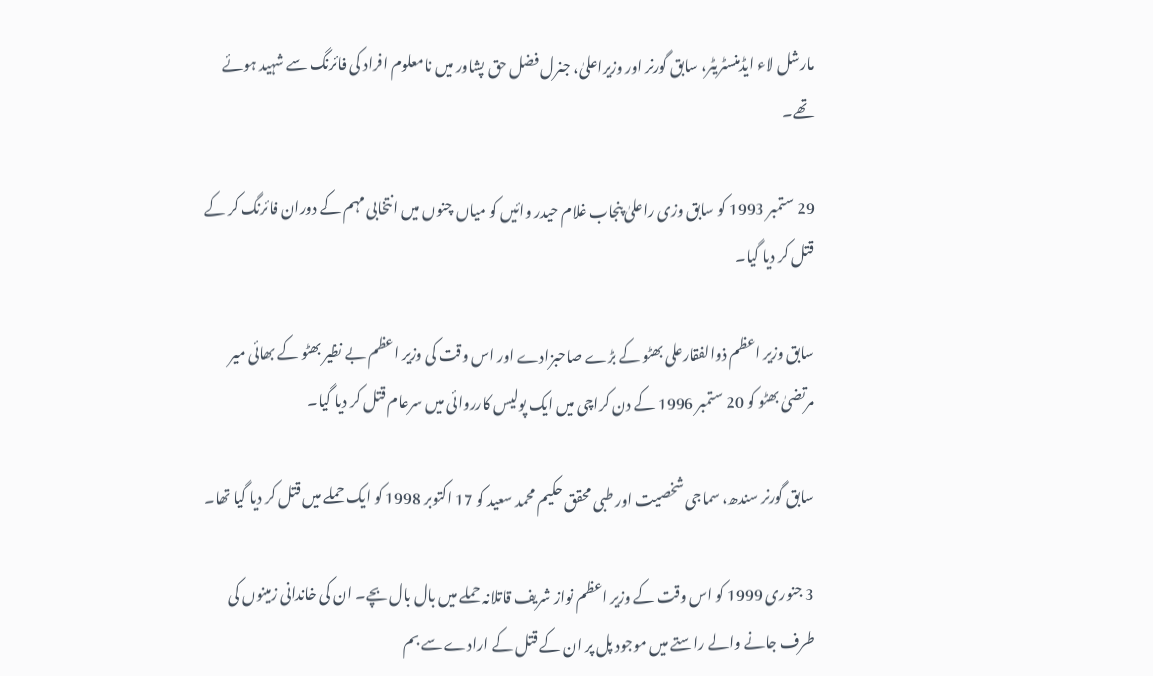مارشل لاء ایڈمنسٹریٹر، سابق گورنر اور وزیراعلیٰ، جنرل فضل حق پشاور میں نامعلوم افراد کی فائرنگ سے شہید ہوئے تھے۔

29 ستمبر 1993 کو سابق وزی راعلیٰ پنجاب غلام حیدر وائیں کو میاں چنوں میں انتخابی مہم کے دوران فائرنگ کر کے قتل کر دیا گیا۔

سابق وزیر اعظم ذوالفقارعلی بھٹو کے بڑے صاحبزادے اور اس وقت کی وزیر اعظم بے نظیر بھٹو کے بھائی میر مرتضیٰ بھٹو کو 20 ستمبر 1996 کے دن کراچی میں ایک پولیس کارروائی میں سرعام قتل کر دیا گیا۔

سابق گورنر سندھ، سماجی شخصیت اور طبی محقق حکیم محمد سعید کو 17 اکتوبر 1998 کو ایک حملے میں قتل کر دیا گیا تھا۔

3 جنوری 1999 کو اس وقت کے وزیر اعظم نواز شریف قاتلانہ حملے میں بال بال بچے۔ ان کی خاندانی زمینوں کی طرف جانے والے راستے میں موجود پل پر ان کے قتل کے ارادے سے بم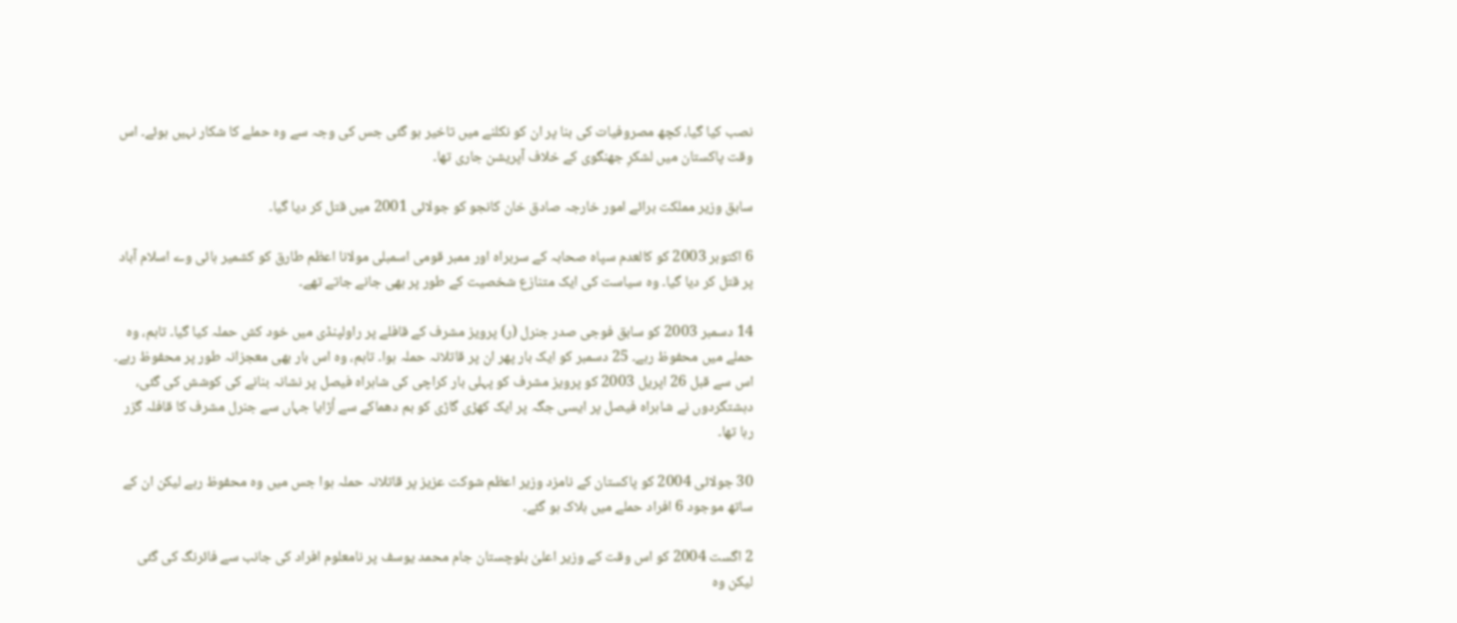نصب کیا گیا، کچھ مصروفیات کی بنا پر ان کو نکلنے میں تاخیر ہو گئی جس کی وجہ سے وہ حملے کا شکار نہیں ہوئے۔ اس وقت پاکستان میں لشکرِ جھنگوی کے خلاف آپریشن جاری تھا۔

سابق وزیر مملکت برائے امور خارجہ صادق خان کانجو کو جولائی 2001 میں قتل کر دیا گیا۔

6 اکتوبر 2003 کو کالعدم سپاہ صحابہ کے سربراہ اور ممبر قومی اسمبلی مولانا اعظم طارق کو کشمیر ہائی وے اسلام آباد پر قتل کر دیا گیا۔ وہ سیاست کی ایک متنازع شخصیت کے طور پر بھی جانے جاتے تھے۔

14 دسمبر 2003 کو سابق فوجی صدر جنرل (ر) پرویز مشرف کے قافلے پر راولپنڈی میں خود کش حملہ کیا گیا۔ تاہم، وہ حملے میں محفوظ رہے۔ 25 دسمبر کو ایک بار پھر ان پر قاتلانہ حملہ ہوا۔ تاہم، وہ اس بار بھی معجزانہ طور پر محفوظ رہے۔ اس سے قبل 26 اپریل 2003 کو پرویز مشرف کو پہلی بار کراچی کی شاہراہ فیصل پر نشانہ بنانے کی کوشش کی گئی، دہشتگردوں نے شاہراہ فیصل پر ایسی جگہ پر ایک کھڑی گاڑی کو بم دھماکے سے اُڑایا جہاں سے جنرل مشرف کا قافلہ گزر رہا تھا۔

30 جولائی 2004 کو پاکستان کے نامزد وزیر اعظم شوکت عزیز پر قاتلانہ حملہ ہوا جس میں وہ محفوظ رہے لیکن ان کے ساتھ موجود 6 افراد حملے میں ہلاک ہو گئے۔

2 اگست 2004 کو اس وقت کے وزیر اعلیٰ بلوچستان جام محمد یوسف پر نامعلوم افراد کی جانب سے فائرنگ کی گئی لیکن وہ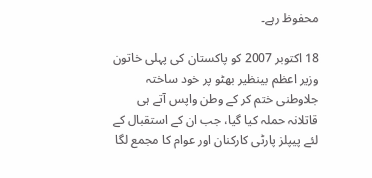محفوظ رہے۔

18 اکتوبر 2007 کو پاکستان کی پہلی خاتون وزیر اعظم بینظیر بھٹو پر خود ساختہ جلاوطنی ختم کر کے وطن واپس آتے ہی قاتلانہ حملہ کیا گیا، جب ان کے استقبال کے لئے پیپلز پارٹی کارکنان اور عوام کا مجمع لگا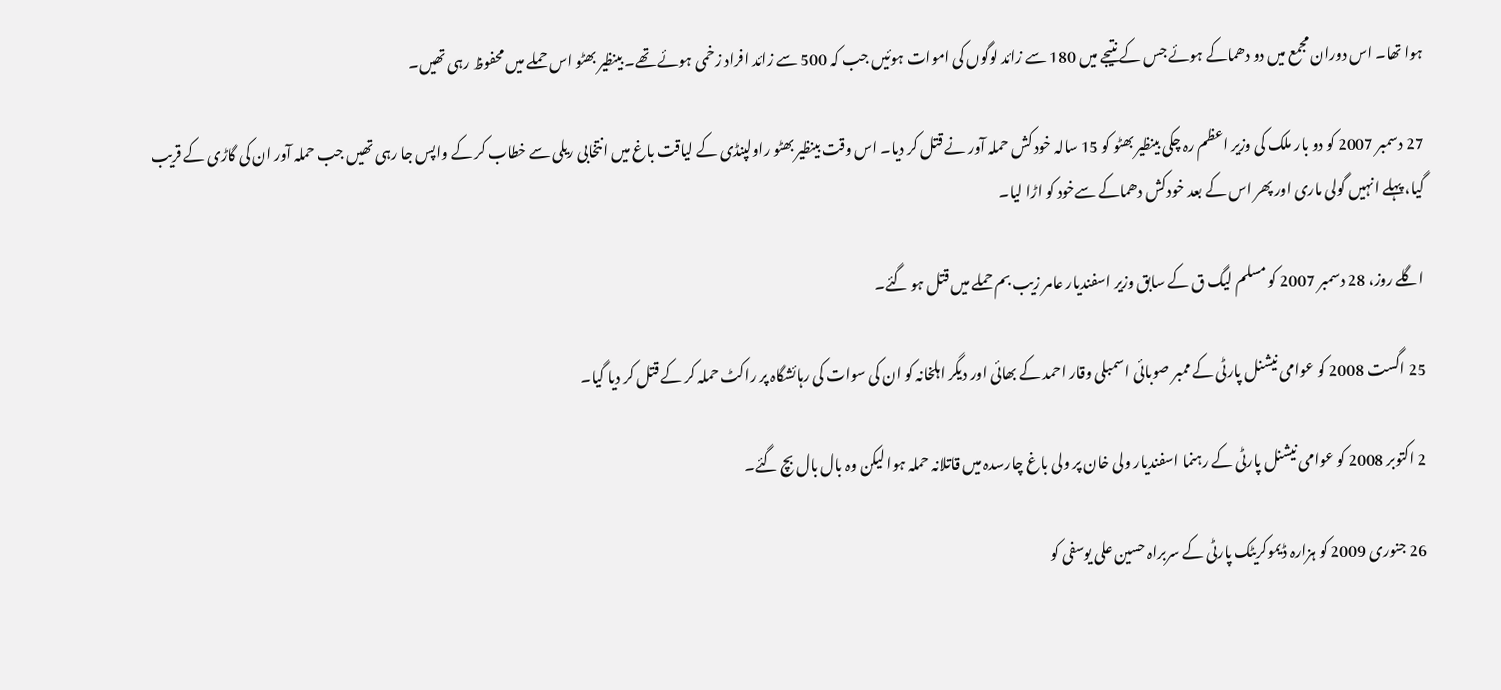ہوا تھا۔ اس دوران مجمع میں دو دھماکے ہوئے جس کے نتیجے میں 180 سے زائد لوگوں کی اموات ہوئیں جب کہ 500 سے زائد افراد زخمی ہوئے تھے۔ بینظیر بھٹو اس حملے میں محفوظ رہی تھیں۔

27 دسمبر 2007 کو دو بار ملک کی وزیر اعظم رہ چکی بینظیر بھٹو کو 15 سالہ خود کش حملہ آور نے قتل کر دیا۔ اس وقت بینظیر بھٹو راولپنڈی کے لیاقت باغ میں انتخابی ریلی سے خطاب کر کے واپس جا رہی تھیں جب حملہ آور ان کی گاڑی کے قریب گیا، پہلے انہیں گولی ماری اور پھر اس کے بعد خودکش دھماکے سےخود کو اڑا لیا۔

اگلے روز، 28 دسمبر 2007 کو مسلم لیگ ق کے سابق وزیر اسفندیار عامر زیب بم حملے میں قتل ہو گئے۔

25 اگست 2008 کو عوامی نیشنل پارٹی کے ممبر صوبائی اسمبلی وقار احمد کے بھائی اور دیگر اہلخانہ کو ان کی سوات کی رہائشگاہ پر راکٹ حملہ کر کے قتل کر دیا گیا۔

2 اکتوبر 2008 کو عوامی نیشنل پارٹی کے رہنما اسفندیار ولی خان پر ولی باغ چارسدہ میں قاتلانہ حملہ ہوا لیکن وہ بال بال بچ گئے۔

26 جنوری 2009 کو ہزارہ ڈیموکریٹک پارٹی کے سربراہ حسین علی یوسفی کو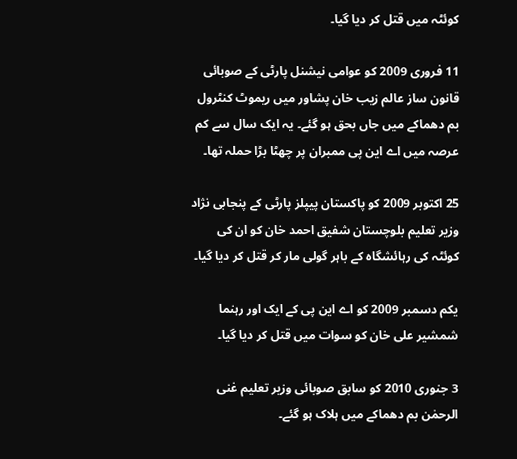کوئٹہ میں قتل کر دیا گیا۔

11 فروری 2009 کو عوامی نیشنل پارٹی کے صوبائی قانون ساز عالم زیب خان پشاور میں ریموٹ کنٹرول بم دھماکے میں جاں بحق ہو گئے۔ یہ ایک سال سے کم عرصہ میں اے این پی ممبران پر چھٹا بڑا حملہ تھا۔

25 اکتوبر 2009 کو پاکستان پیپلز پارٹی کے پنجابی نژاد وزیر تعلیم بلوچستان شفیق احمد خان کو ان کی کوئٹہ کی رہائشگاہ کے باہر گولی مار کر قتل کر دیا گیا۔

یکم دسمبر 2009 کو اے این پی کے ایک اور رہنما شمشیر علی خان کو سوات میں قتل کر دیا گیا۔

3 جنوری 2010 کو سابق صوبائی وزیر تعلیم غنی الرحمٰن بم دھماکے میں ہلاک ہو گئے۔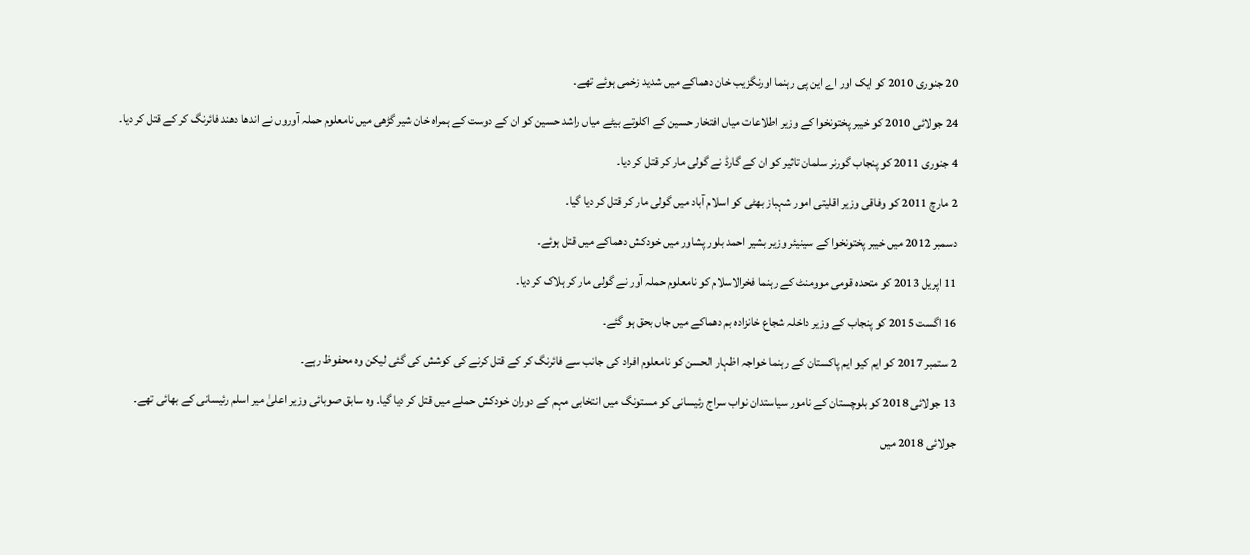20 جنوری 2010 کو ایک اور اے این پی رہنما اورنگزیب خان دھماکے میں شدید زخمی ہوئے تھے۔

24 جولائی 2010 کو خیبر پختونخوا کے وزیر اطلاعات میاں افتخار حسین کے اکلوتے بیٹے میاں راشد حسین کو ان کے دوست کے ہمراہ خان شیر گڑھی میں نامعلوم حملہ آوروں نے اندھا دھند فائرنگ کر کے قتل کر دیا۔

4 جنوری 2011 کو پنجاب گورنر سلمان تاثیر کو ان کے گارڈ نے گولی مار کر قتل کر دیا۔

2 مارچ 2011 کو وفاقی وزیر اقلیتی امور شہباز بھٹی کو اسلام آباد میں گولی مار کر قتل کر دیا گیا۔

دسمبر 2012 میں خیبر پختونخوا کے سینیئر وزیر بشیر احمد بلور پشاور میں خودکش دھماکے میں قتل ہوئے۔

11 اپریل 2013 کو متحدہ قومی موومنٹ کے رہنما فخرالاسلام کو نامعلوم حملہ آور نے گولی مار کر ہلاک کر دیا۔

16 اگست 2015 کو پنجاب کے وزیر داخلہ شجاع خانزادہ بم دھماکے میں جاں بحق ہو گئے۔

2 ستمبر 2017 کو ایم کیو ایم پاکستان کے رہنما خواجہ اظہار الحسن کو نامعلوم افراد کی جانب سے فائرنگ کر کے قتل کرنے کی کوشش کی گئی لیکن وہ محفوظ رہے۔

13 جولائی 2018 کو بلوچستان کے نامور سیاستدان نواب سراج رئیسانی کو مستونگ میں انتخابی مہم کے دوران خودکش حملے میں قتل کر دیا گیا۔ وہ سابق صوبائی وزیر اعلیٰ میر اسلم رئیسانی کے بھائی تھے۔

جولائی 2018 میں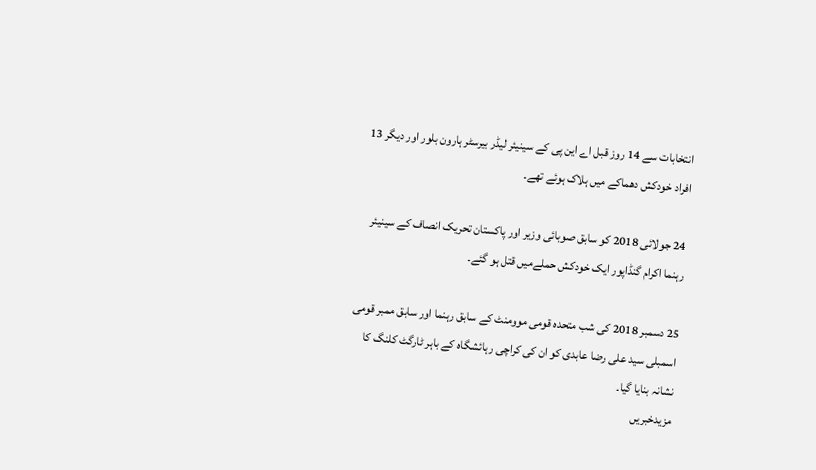انتخابات سے 14 روز قبل اے این پی کے سینیئر لیڈر بیرسٹر ہارون بلور اور دیگر 13 افراد خودکش دھماکے میں ہلاک ہوئے تھے۔

24 جولائی 2018 کو سابق صوبائی وزیر اور پاکستان تحریک انصاف کے سینیئر رہنما اکرام گنڈاپور ایک خودکش حملےمیں قتل ہو گئے۔

25 دسمبر 2018 کی شب متحدہ قومی موومنٹ کے سابق رہنما اور سابق ممبر قومی اسمبلی سید علی رضا عابدی کو ان کی کراچی رہائشگاہ کے باہر ٹارگٹ کلنگ کا نشانہ بنایا گیا۔
مزیدخبریں